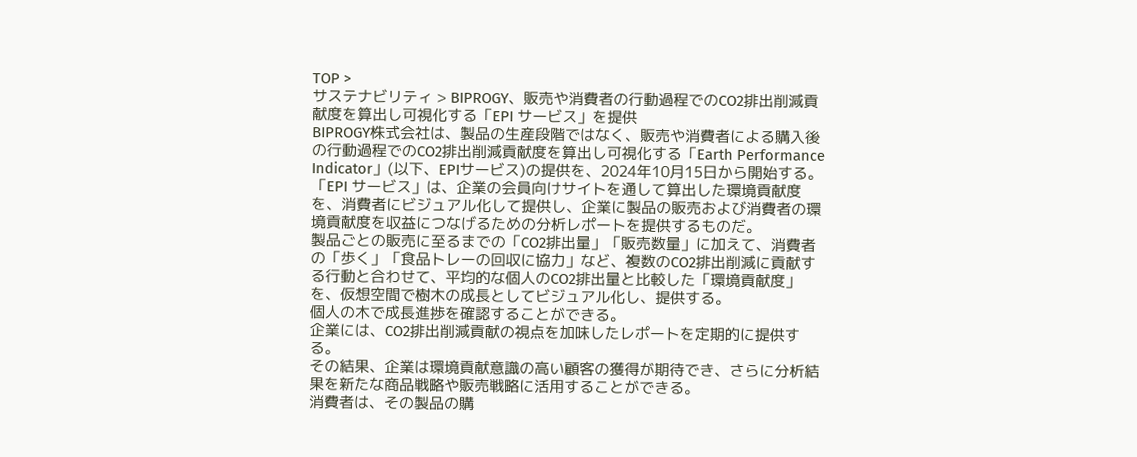TOP >
サステナビリティ > BIPROGY、販売や消費者の行動過程でのCO2排出削減貢献度を算出し可視化する「EPI サービス」を提供
BIPROGY株式会社は、製品の生産段階ではなく、販売や消費者による購入後の行動過程でのCO2排出削減貢献度を算出し可視化する「Earth Performance Indicator」(以下、EPIサービス)の提供を、2024年10月15日から開始する。
「EPI サービス」は、企業の会員向けサイトを通して算出した環境貢献度を、消費者にビジュアル化して提供し、企業に製品の販売および消費者の環境貢献度を収益につなげるための分析レポートを提供するものだ。
製品ごとの販売に至るまでの「CO2排出量」「販売数量」に加えて、消費者の「歩く」「食品トレーの回収に協力」など、複数のCO2排出削減に貢献する行動と合わせて、平均的な個人のCO2排出量と比較した「環境貢献度」を、仮想空間で樹木の成長としてビジュアル化し、提供する。
個人の木で成長進捗を確認することができる。
企業には、CO2排出削減貢献の視点を加味したレポートを定期的に提供する。
その結果、企業は環境貢献意識の高い顧客の獲得が期待でき、さらに分析結果を新たな商品戦略や販売戦略に活用することができる。
消費者は、その製品の購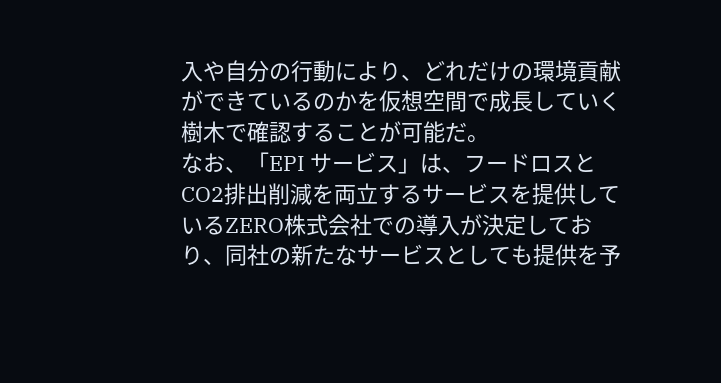入や自分の行動により、どれだけの環境貢献ができているのかを仮想空間で成長していく樹木で確認することが可能だ。
なお、「EPI サービス」は、フードロスとCO2排出削減を両立するサービスを提供しているZERO株式会社での導入が決定しており、同社の新たなサービスとしても提供を予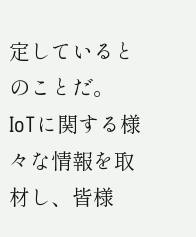定しているとのことだ。
IoTに関する様々な情報を取材し、皆様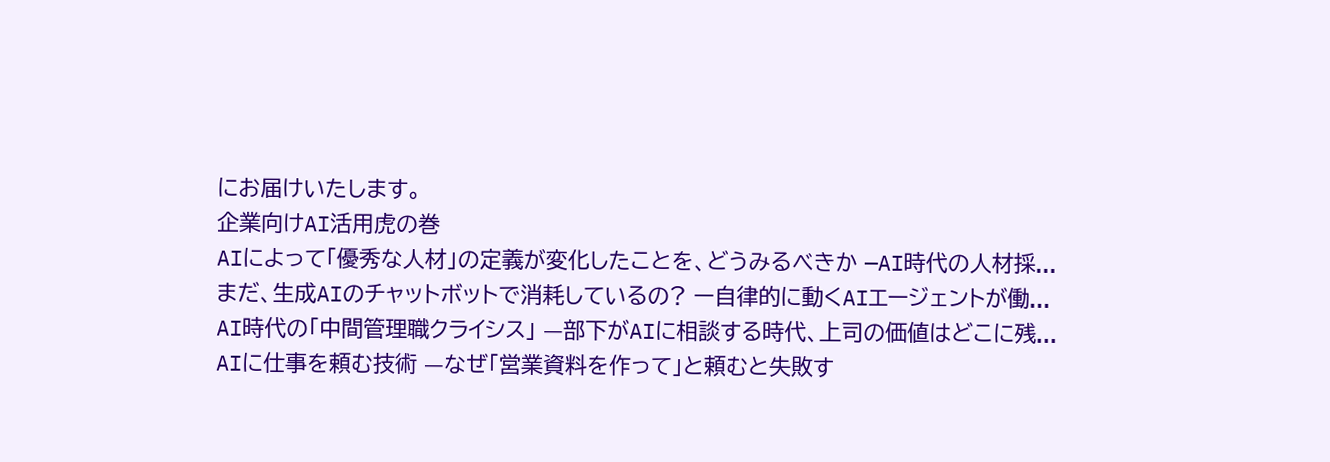にお届けいたします。
企業向けAI活用虎の巻
AIによって「優秀な人材」の定義が変化したことを、どうみるべきか —AI時代の人材採...
まだ、生成AIのチャットボットで消耗しているの? ー自律的に動くAIエージェントが働...
AI時代の「中間管理職クライシス」 —部下がAIに相談する時代、上司の価値はどこに残...
AIに仕事を頼む技術 —なぜ「営業資料を作って」と頼むと失敗す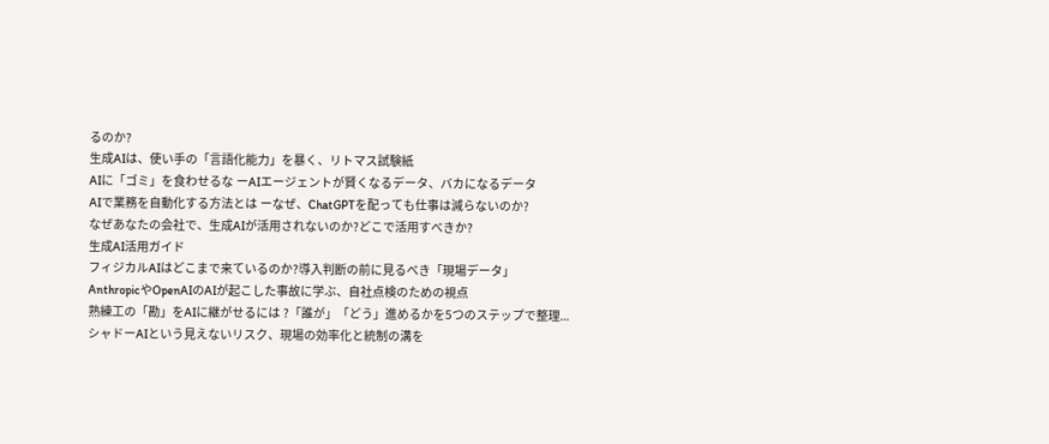るのか?
生成AIは、使い手の「言語化能力」を暴く、リトマス試験紙
AIに「ゴミ」を食わせるな ーAIエージェントが賢くなるデータ、バカになるデータ
AIで業務を自動化する方法とは ーなぜ、ChatGPTを配っても仕事は減らないのか?
なぜあなたの会社で、生成AIが活用されないのか?どこで活用すべきか?
生成AI活用ガイド
フィジカルAIはどこまで来ているのか?導入判断の前に見るべき「現場データ」
AnthropicやOpenAIのAIが起こした事故に学ぶ、自社点検のための視点
熟練工の「勘」をAIに継がせるには ?「誰が」「どう」進めるかを5つのステップで整理...
シャドーAIという見えないリスク、現場の効率化と統制の溝を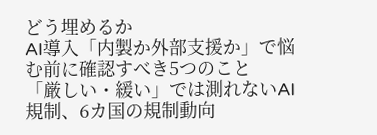どう埋めるか
AI導入「内製か外部支援か」で悩む前に確認すべき5つのこと
「厳しい・緩い」では測れないAI規制、6カ国の規制動向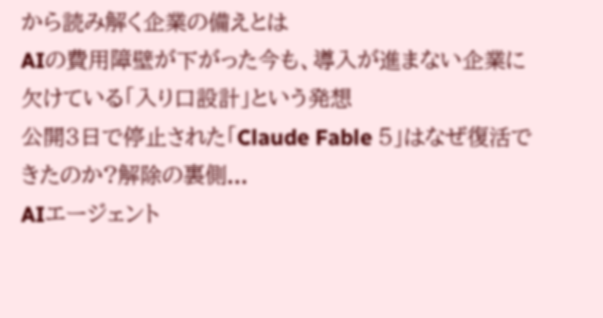から読み解く企業の備えとは
AIの費用障壁が下がった今も、導入が進まない企業に欠けている「入り口設計」という発想
公開3日で停止された「Claude Fable 5」はなぜ復活できたのか?解除の裏側...
AIエージェント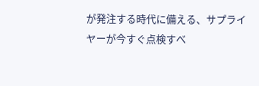が発注する時代に備える、サプライヤーが今すぐ点検すべ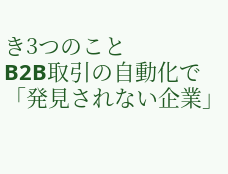き3つのこと
B2B取引の自動化で「発見されない企業」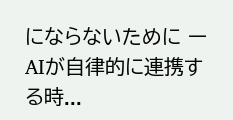にならないために ーAIが自律的に連携する時...